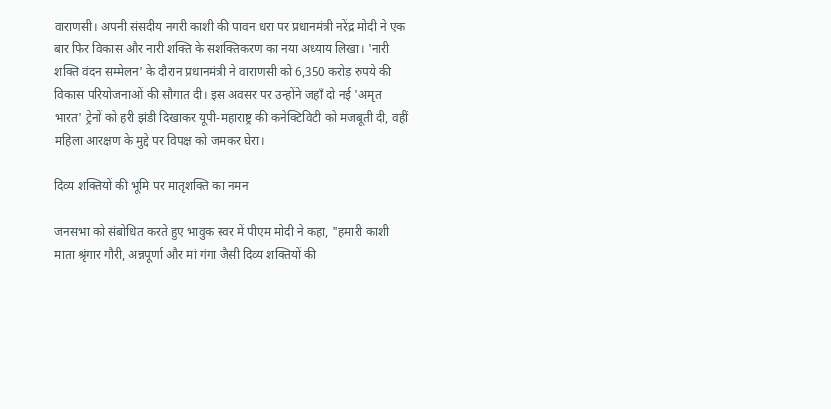वाराणसी। अपनी संसदीय नगरी काशी की पावन धरा पर प्रधानमंत्री नरेंद्र मोदी ने एक बार फिर विकास और नारी शक्ति के सशक्तिकरण का नया अध्याय लिखा। 'नारी शक्ति वंदन सम्मेलन' के दौरान प्रधानमंत्री ने वाराणसी को 6,350 करोड़ रुपये की विकास परियोजनाओं की सौगात दी। इस अवसर पर उन्होंने जहाँ दो नई 'अमृत भारत' ट्रेनों को हरी झंडी दिखाकर यूपी-महाराष्ट्र की कनेक्टिविटी को मजबूती दी, वहीं महिला आरक्षण के मुद्दे पर विपक्ष को जमकर घेरा।

दिव्य शक्तियों की भूमि पर मातृशक्ति का नमन

जनसभा को संबोधित करते हुए भावुक स्वर में पीएम मोदी ने कहा, "हमारी काशी माता श्रृंगार गौरी, अन्नपूर्णा और मां गंगा जैसी दिव्य शक्तियों की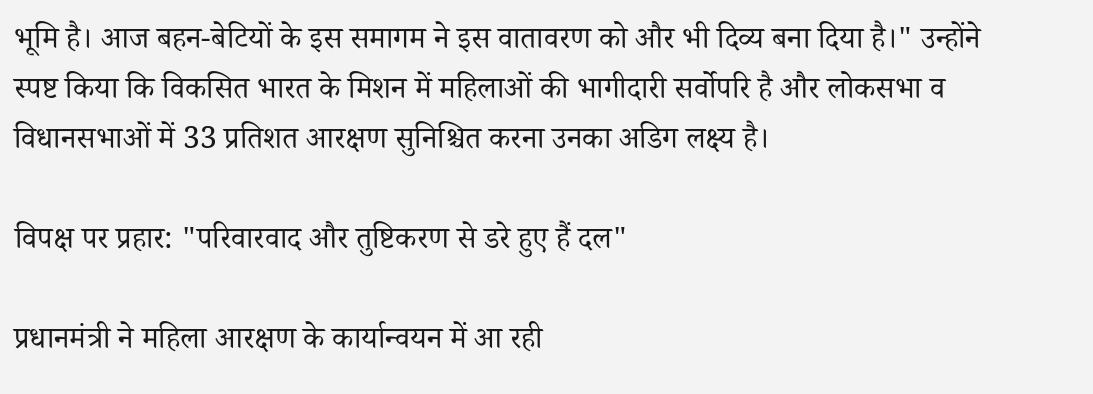भूमि है। आज बहन-बेटियों के इस समागम ने इस वातावरण को और भी दिव्य बना दिया है।" उन्होंने स्पष्ट किया कि विकसित भारत के मिशन में महिलाओं की भागीदारी सर्वोपरि है और लोकसभा व विधानसभाओं में 33 प्रतिशत आरक्षण सुनिश्चित करना उनका अडिग लक्ष्य है।

विपक्ष पर प्रहार: "परिवारवाद और तुष्टिकरण से डरे हुए हैं दल"

प्रधानमंत्री ने महिला आरक्षण के कार्यान्वयन में आ रही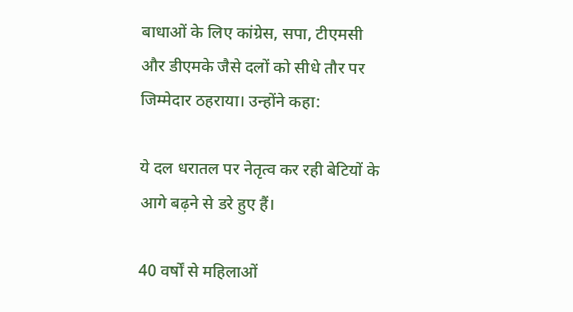बाधाओं के लिए कांग्रेस, सपा, टीएमसी और डीएमके जैसे दलों को सीधे तौर पर जिम्मेदार ठहराया। उन्होंने कहा:

ये दल धरातल पर नेतृत्व कर रही बेटियों के आगे बढ़ने से डरे हुए हैं।

40 वर्षों से महिलाओं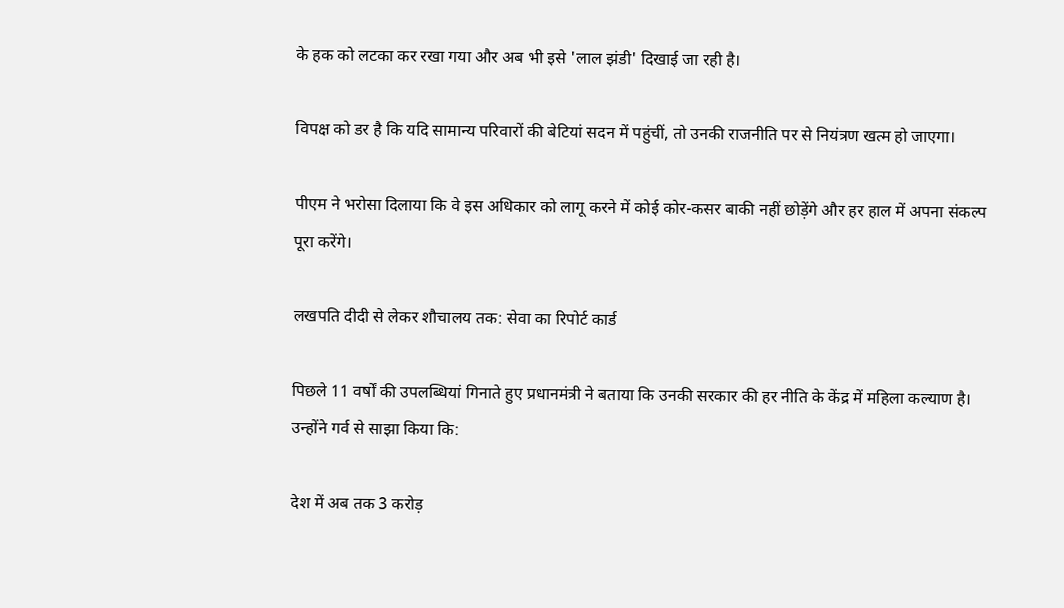के हक को लटका कर रखा गया और अब भी इसे 'लाल झंडी' दिखाई जा रही है।

विपक्ष को डर है कि यदि सामान्य परिवारों की बेटियां सदन में पहुंचीं, तो उनकी राजनीति पर से नियंत्रण खत्म हो जाएगा।

पीएम ने भरोसा दिलाया कि वे इस अधिकार को लागू करने में कोई कोर-कसर बाकी नहीं छोड़ेंगे और हर हाल में अपना संकल्प पूरा करेंगे।

लखपति दीदी से लेकर शौचालय तक: सेवा का रिपोर्ट कार्ड

पिछले 11 वर्षों की उपलब्धियां गिनाते हुए प्रधानमंत्री ने बताया कि उनकी सरकार की हर नीति के केंद्र में महिला कल्याण है। उन्होंने गर्व से साझा किया कि:

देश में अब तक 3 करोड़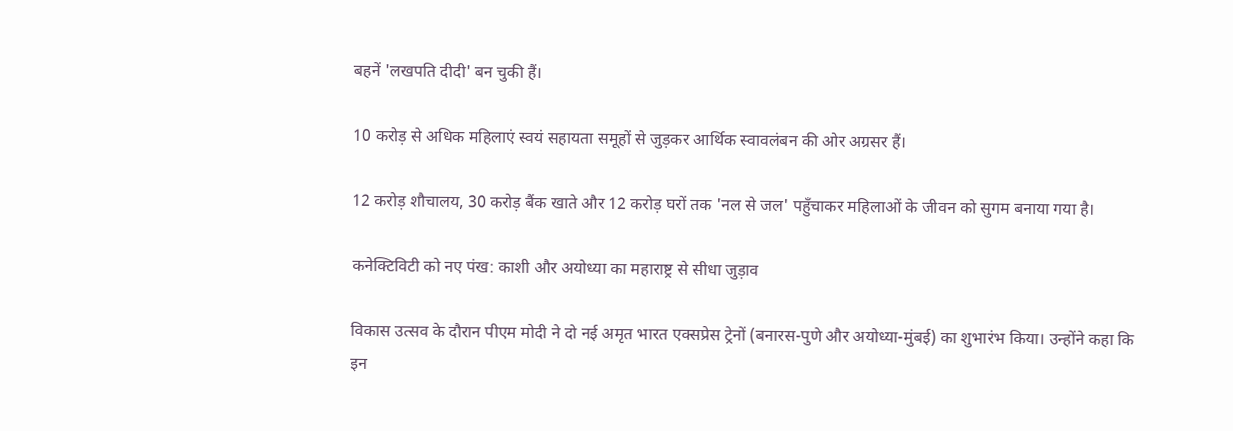बहनें 'लखपति दीदी' बन चुकी हैं।

10 करोड़ से अधिक महिलाएं स्वयं सहायता समूहों से जुड़कर आर्थिक स्वावलंबन की ओर अग्रसर हैं।

12 करोड़ शौचालय, 30 करोड़ बैंक खाते और 12 करोड़ घरों तक 'नल से जल' पहुँचाकर महिलाओं के जीवन को सुगम बनाया गया है।

कनेक्टिविटी को नए पंख: काशी और अयोध्या का महाराष्ट्र से सीधा जुड़ाव

विकास उत्सव के दौरान पीएम मोदी ने दो नई अमृत भारत एक्सप्रेस ट्रेनों (बनारस-पुणे और अयोध्या-मुंबई) का शुभारंभ किया। उन्होंने कहा कि इन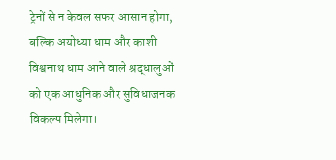ट्रेनों से न केवल सफर आसान होगा, बल्कि अयोध्या धाम और काशी विश्वनाथ धाम आने वाले श्रद्धालुओं को एक आधुनिक और सुविधाजनक विकल्प मिलेगा।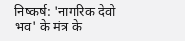निष्कर्ष: 'नागरिक देवो भव' के मंत्र के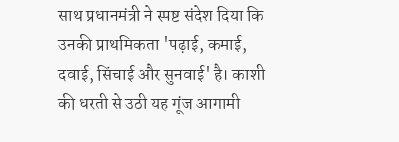साथ प्रधानमंत्री ने स्पष्ट संदेश दिया कि उनकी प्राथमिकता 'पढ़ाई, कमाई, दवाई, सिंचाई और सुनवाई' है। काशी की धरती से उठी यह गूंज आगामी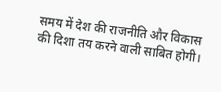समय में देश की राजनीति और विकास की दिशा तय करने वाली साबित होगी।